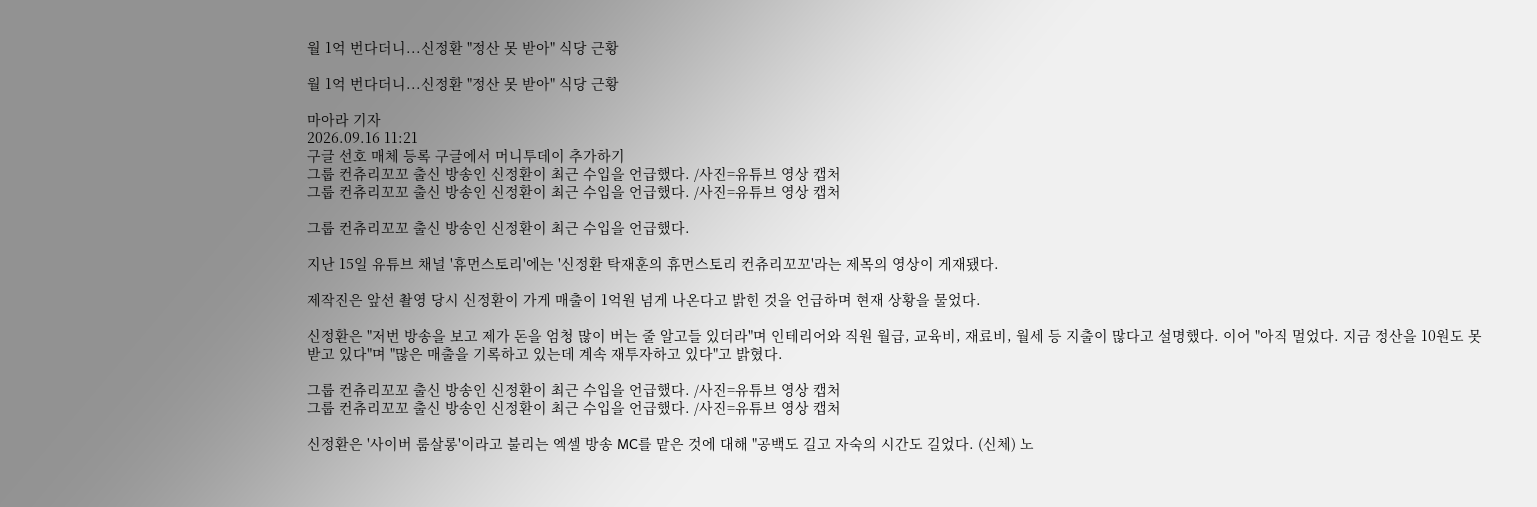월 1억 번다더니...신정환 "정산 못 받아" 식당 근황

월 1억 번다더니...신정환 "정산 못 받아" 식당 근황

마아라 기자
2026.09.16 11:21
구글 선호 매체 등록 구글에서 머니투데이 추가하기
그룹 컨츄리꼬꼬 출신 방송인 신정환이 최근 수입을 언급했다. /사진=유튜브 영상 캡처
그룹 컨츄리꼬꼬 출신 방송인 신정환이 최근 수입을 언급했다. /사진=유튜브 영상 캡처

그룹 컨츄리꼬꼬 출신 방송인 신정환이 최근 수입을 언급했다.

지난 15일 유튜브 채널 '휴먼스토리'에는 '신정환 탁재훈의 휴먼스토리 컨츄리꼬꼬'라는 제목의 영상이 게재됐다.

제작진은 앞선 촬영 당시 신정환이 가게 매출이 1억원 넘게 나온다고 밝힌 것을 언급하며 현재 상황을 물었다.

신정환은 "저번 방송을 보고 제가 돈을 엄청 많이 버는 줄 알고들 있더라"며 인테리어와 직원 월급, 교육비, 재료비, 월세 등 지출이 많다고 설명했다. 이어 "아직 멀었다. 지금 정산을 10원도 못 받고 있다"며 "많은 매출을 기록하고 있는데 계속 재투자하고 있다"고 밝혔다.

그룹 컨츄리꼬꼬 출신 방송인 신정환이 최근 수입을 언급했다. /사진=유튜브 영상 캡처
그룹 컨츄리꼬꼬 출신 방송인 신정환이 최근 수입을 언급했다. /사진=유튜브 영상 캡처

신정환은 '사이버 룸살롱'이라고 불리는 엑셀 방송 MC를 맡은 것에 대해 "공백도 길고 자숙의 시간도 길었다. (신체) 노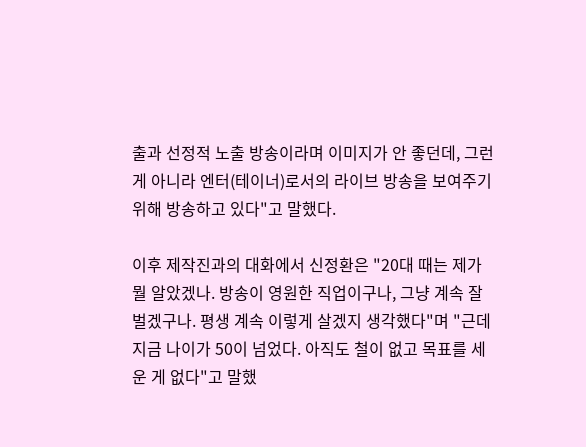출과 선정적 노출 방송이라며 이미지가 안 좋던데, 그런 게 아니라 엔터(테이너)로서의 라이브 방송을 보여주기 위해 방송하고 있다"고 말했다.

이후 제작진과의 대화에서 신정환은 "20대 때는 제가 뭘 알았겠나. 방송이 영원한 직업이구나, 그냥 계속 잘 벌겠구나. 평생 계속 이렇게 살겠지 생각했다"며 "근데 지금 나이가 50이 넘었다. 아직도 철이 없고 목표를 세운 게 없다"고 말했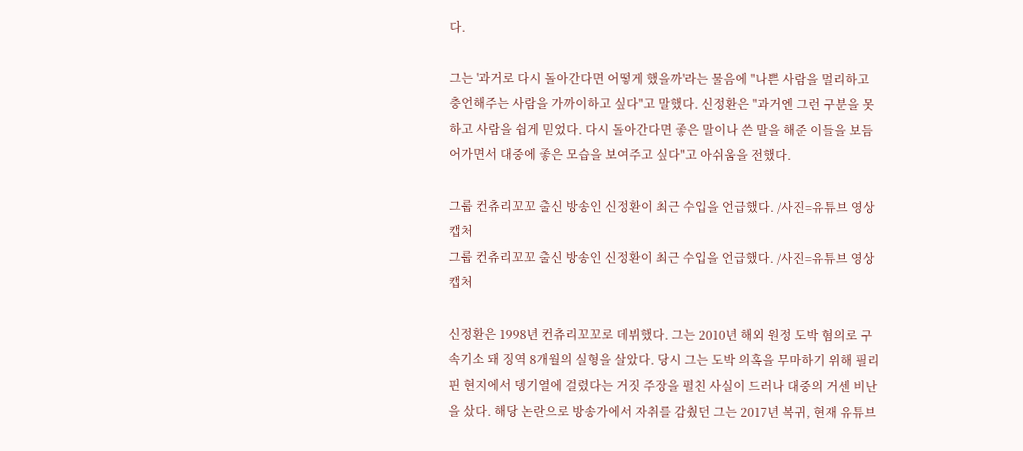다.

그는 '과거로 다시 돌아간다면 어떻게 했을까'라는 물음에 "나쁜 사람을 멀리하고 충언해주는 사람을 가까이하고 싶다"고 말했다. 신정환은 "과거엔 그런 구분을 못 하고 사람을 쉽게 믿었다. 다시 돌아간다면 좋은 말이나 쓴 말을 해준 이들을 보듬어가면서 대중에 좋은 모습을 보여주고 싶다"고 아쉬움을 전했다.

그룹 컨츄리꼬꼬 출신 방송인 신정환이 최근 수입을 언급했다. /사진=유튜브 영상 캡처
그룹 컨츄리꼬꼬 출신 방송인 신정환이 최근 수입을 언급했다. /사진=유튜브 영상 캡처

신정환은 1998년 컨츄리꼬꼬로 데뷔했다. 그는 2010년 해외 원정 도박 혐의로 구속기소 돼 징역 8개월의 실형을 살았다. 당시 그는 도박 의혹을 무마하기 위해 필리핀 현지에서 뎅기열에 걸렸다는 거짓 주장을 펼친 사실이 드러나 대중의 거센 비난을 샀다. 해당 논란으로 방송가에서 자취를 감췄던 그는 2017년 복귀, 현재 유튜브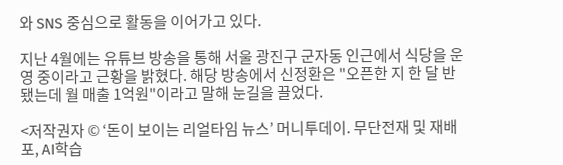와 SNS 중심으로 활동을 이어가고 있다.

지난 4월에는 유튜브 방송을 통해 서울 광진구 군자동 인근에서 식당을 운영 중이라고 근황을 밝혔다. 해당 방송에서 신정환은 "오픈한 지 한 달 반 됐는데 월 매출 1억원"이라고 말해 눈길을 끌었다.

<저작권자 © ‘돈이 보이는 리얼타임 뉴스’ 머니투데이. 무단전재 및 재배포, AI학습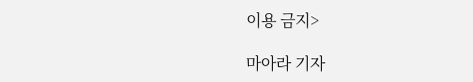이용 금지>

마아라 기자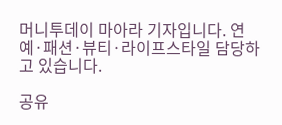머니투데이 마아라 기자입니다. 연예·패션·뷰티·라이프스타일 담당하고 있습니다.

공유